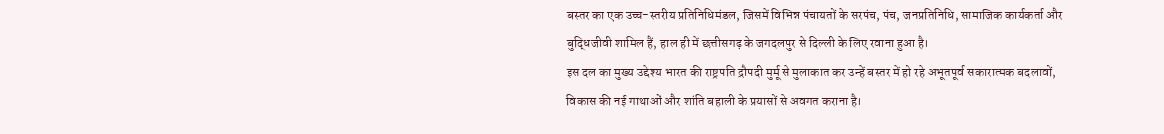बस्तर का एक उच्च-स्तरीय प्रतिनिधिमंडल, जिसमें विभिन्न पंचायतों के सरपंच, पंच, जनप्रतिनिधि, सामाजिक कार्यकर्ता और बुद्धिजीवी शामिल हैं, हाल ही में छत्तीसगढ़ के जगदलपुर से दिल्ली के लिए रवाना हुआ है।
इस दल का मुख्य उद्देश्य भारत की राष्ट्रपति द्रौपदी मुर्मू से मुलाकात कर उन्हें बस्तर में हो रहे अभूतपूर्व सकारात्मक बदलावों, विकास की नई गाथाओं और शांति बहाली के प्रयासों से अवगत कराना है।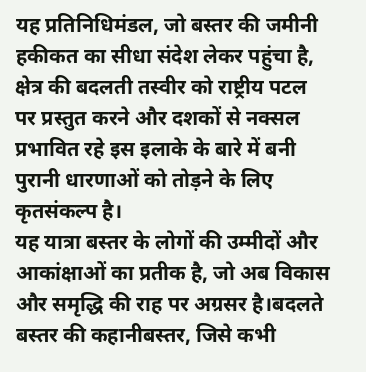यह प्रतिनिधिमंडल, जो बस्तर की जमीनी हकीकत का सीधा संदेश लेकर पहुंचा है, क्षेत्र की बदलती तस्वीर को राष्ट्रीय पटल पर प्रस्तुत करने और दशकों से नक्सल प्रभावित रहे इस इलाके के बारे में बनी पुरानी धारणाओं को तोड़ने के लिए कृतसंकल्प है।
यह यात्रा बस्तर के लोगों की उम्मीदों और आकांक्षाओं का प्रतीक है, जो अब विकास और समृद्धि की राह पर अग्रसर है।बदलते बस्तर की कहानीबस्तर, जिसे कभी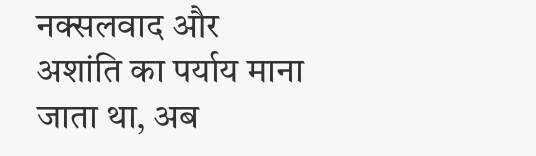नक्सलवाद और अशांति का पर्याय माना जाता था, अब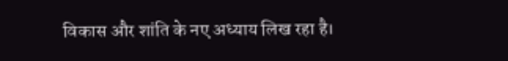विकास और शांति के नए अध्याय लिख रहा है।